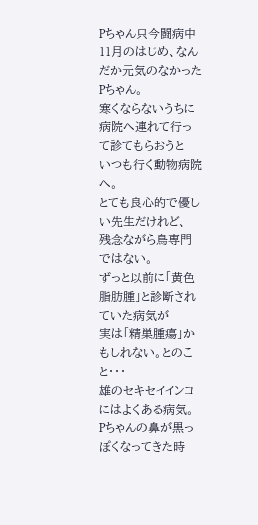Pちゃん只今闘病中
11月のはじめ、なんだか元気のなかったPちゃん。
寒くならないうちに病院へ連れて行って診てもらおうと
いつも行く動物病院へ。
とても良心的で優しい先生だけれど、
残念ながら鳥専門ではない。
ずっと以前に「黄色脂肪腫」と診断されていた病気が
実は「精巣腫瘍」かもしれない。とのこと・・・
雄のセキセイインコにはよくある病気。
Pちゃんの鼻が黒っぽくなってきた時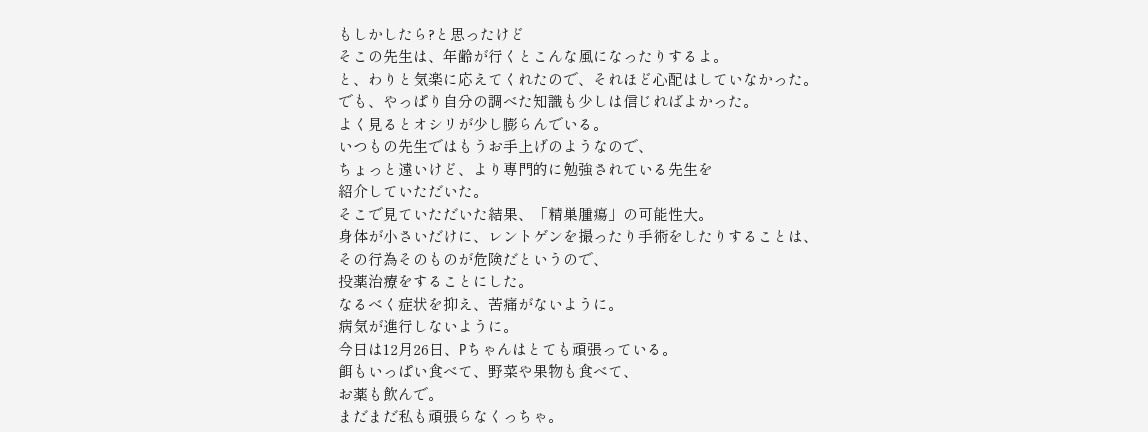もしかしたら?と思ったけど
そこの先生は、年齢が行くとこんな風になったりするよ。
と、わりと気楽に応えてくれたので、それほど心配はしていなかった。
でも、やっぱり自分の調べた知識も少しは信じればよかった。
よく見るとオシリが少し膨らんでいる。
いつもの先生ではもうお手上げのようなので、
ちょっと遠いけど、より専門的に勉強されている先生を
紹介していただいた。
そこで見ていただいた結果、「精巣腫瘍」の可能性大。
身体が小さいだけに、レントゲンを撮ったり手術をしたりすることは、
その行為そのものが危険だというので、
投薬治療をすることにした。
なるべく症状を抑え、苦痛がないように。
病気が進行しないように。
今日は12月26日、Pちゃんはとても頑張っている。
餌もいっぱい食べて、野菜や果物も食べて、
お薬も飲んで。
まだまだ私も頑張らなくっちゃ。